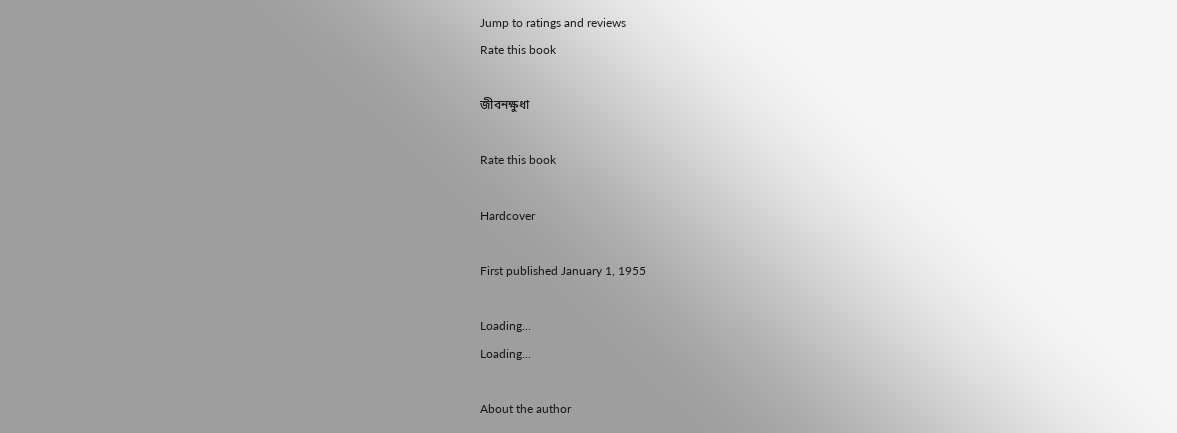Jump to ratings and reviews
Rate this book

জীবনক্ষুধা

Rate this book

Hardcover

First published January 1, 1955

Loading...
Loading...

About the author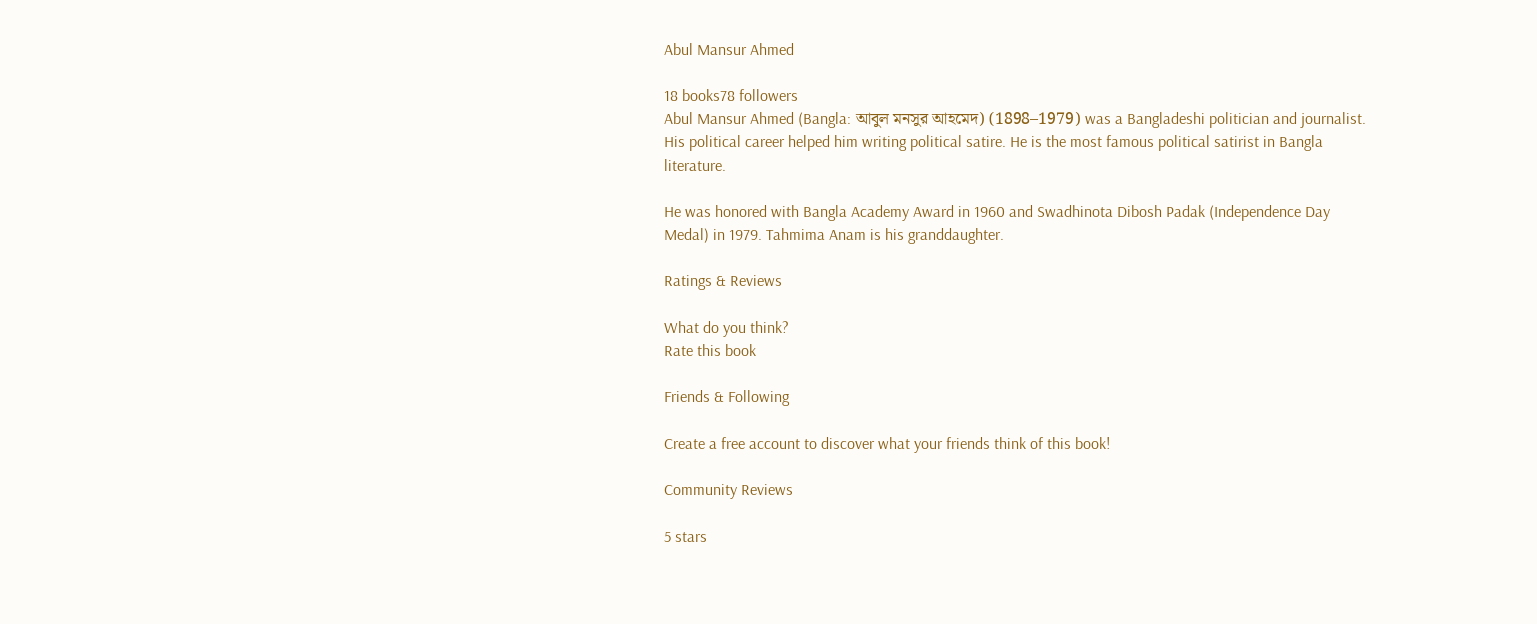Abul Mansur Ahmed

18 books78 followers
Abul Mansur Ahmed (Bangla: আবুল মনসুর আহমেদ) (1898–1979) was a Bangladeshi politician and journalist. His political career helped him writing political satire. He is the most famous political satirist in Bangla literature.

He was honored with Bangla Academy Award in 1960 and Swadhinota Dibosh Padak (Independence Day Medal) in 1979. Tahmima Anam is his granddaughter.

Ratings & Reviews

What do you think?
Rate this book

Friends & Following

Create a free account to discover what your friends think of this book!

Community Reviews

5 stars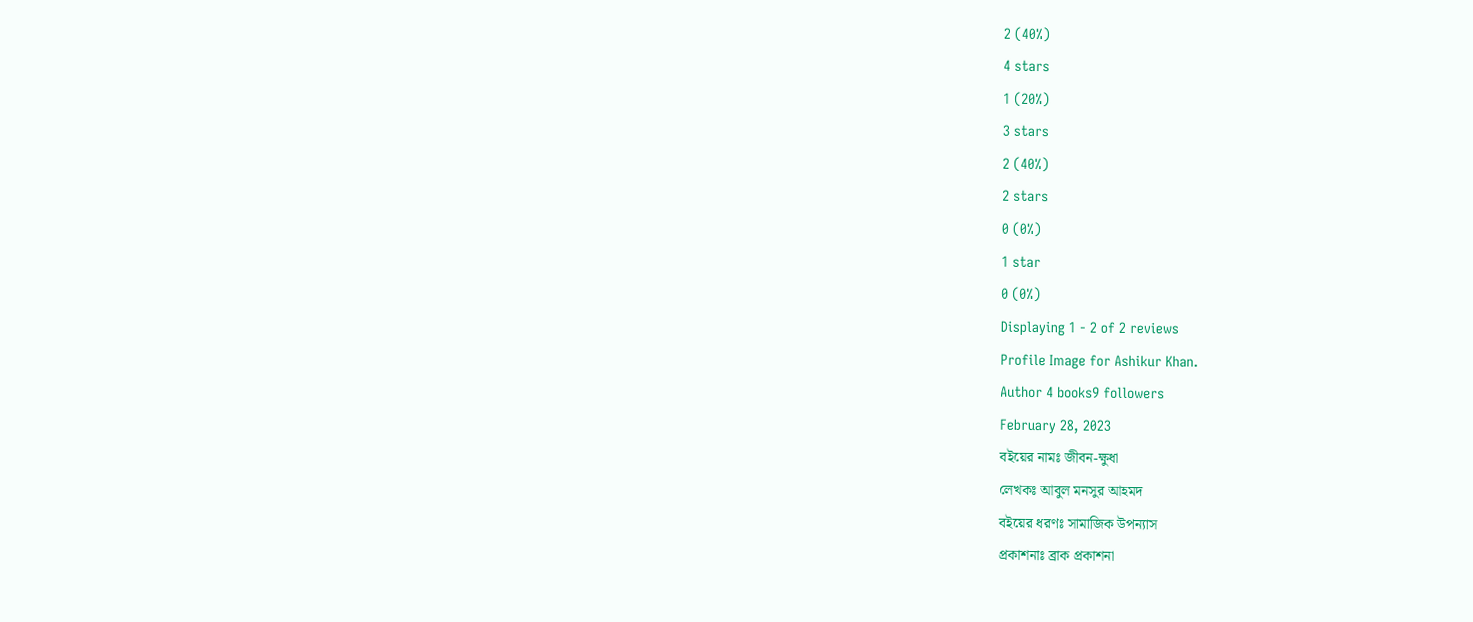2 (40%)
4 stars
1 (20%)
3 stars
2 (40%)
2 stars
0 (0%)
1 star
0 (0%)
Displaying 1 - 2 of 2 reviews
Profile Image for Ashikur Khan.
Author 4 books9 followers
February 28, 2023
বইয়ের নামঃ জীবন-ক্ষুধা
লেখকঃ আবুল মনসুর আহমদ
বইয়ের ধরণঃ সামাজিক উপন্যাস
প্রকাশনাঃ ব্রাক প্রকাশনা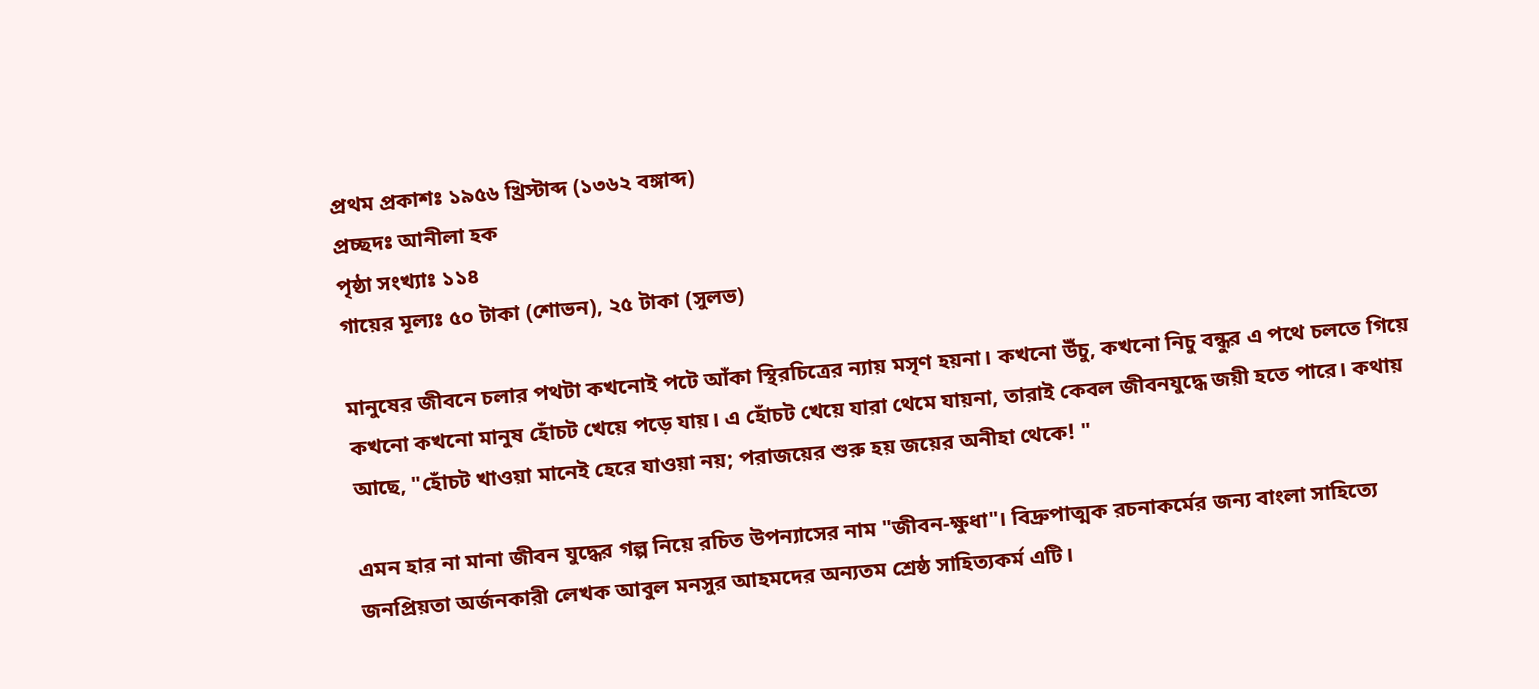প্রথম প্রকাশঃ ১৯৫৬ খ্রিস্টাব্দ (১৩৬২ বঙ্গাব্দ)
প্রচ্ছদঃ আনীলা হক
পৃষ্ঠা সংখ্যাঃ ১১৪
গায়ের মূল্যঃ ৫০ টাকা (শোভন), ২৫ টাকা (সুলভ)

মানুষের জীবনে চলার পথটা কখনোই পটে আঁকা স্থিরচিত্রের ন্যায় মসৃণ হয়না। কখনো উঁচু, কখনো নিচু বন্ধুর এ পথে চলতে গিয়ে কখনো কখনো মানুষ হোঁচট খেয়ে পড়ে যায়। এ হোঁচট খেয়ে যারা থেমে যায়না, তারাই কেবল জীবনযুদ্ধে জয়ী হতে পারে। কথায় আছে, "হোঁচট খাওয়া মানেই হেরে যাওয়া নয়; পরাজয়ের শুরু হয় জয়ের অনীহা থেকে! "

এমন হার না মানা জীবন যুদ্ধের গল্প নিয়ে রচিত উপন্যাসের নাম "জীবন-ক্ষুধা"। বিদ্রুপাত্মক রচনাকর্মের জন্য বাংলা সাহিত্যে জনপ্রিয়তা অর্জনকারী লেখক আবুল মনসুর আহমদের অন্যতম শ্রেষ্ঠ সাহিত্যকর্ম এটি।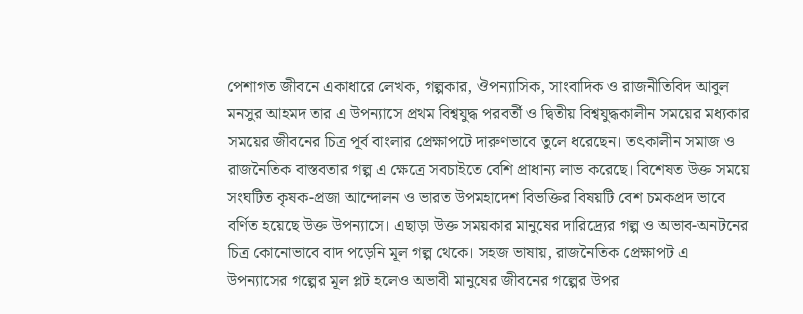পেশাগত জীবনে একাধারে লেখক, গল্পকার, ঔপন্যাসিক, সাংবাদিক ও রাজনীতিবিদ আবুল মনসুর আহমদ তার এ উপন্যাসে প্রথম বিশ্বযুদ্ধ পরবর্তী ও দ্বিতীয় বিশ্বযুদ্ধকালীন সময়ের মধ্যকার সময়ের জীবনের চিত্র পূর্ব বাংলার প্রেক্ষাপটে দারুণভাবে তুলে ধরেছেন। তৎকালীন সমাজ ও রাজনৈতিক বাস্তবতার গল্প এ ক্ষেত্রে সবচাইতে বেশি প্রাধান্য লাভ করেছে। বিশেষত উক্ত সময়ে সংঘটিত কৃষক-প্রজা আন্দোলন ও ভারত উপমহাদেশ বিভক্তির বিষয়টি বেশ চমকপ্রদ ভাবে বর্ণিত হয়েছে উক্ত উপন্যাসে। এছাড়া উক্ত সময়কার মানুষের দারিদ্র্যের গল্প ও অভাব-অনটনের চিত্র কোনোভাবে বাদ পড়েনি মূল গল্প থেকে। সহজ ভাষায়, রাজনৈতিক প্রেক্ষাপট এ উপন্যাসের গল্পের মূল প্লট হলেও অভাবী মানুষের জীবনের গল্পের উপর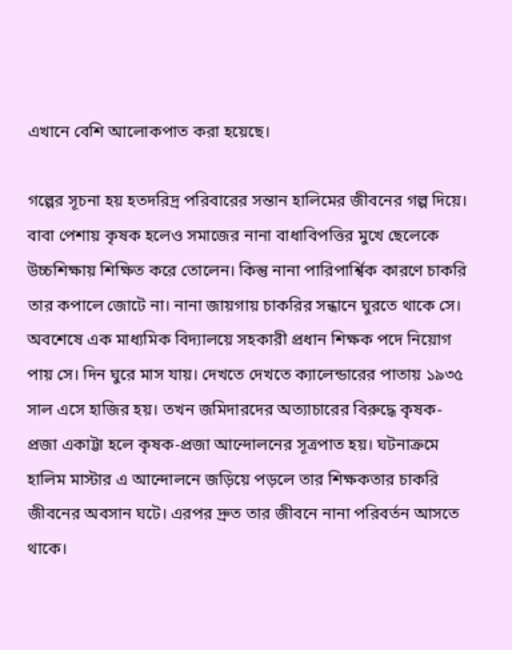এখানে বেশি আলোকপাত করা হয়েছে।

গল্পের সূচনা হয় হতদরিদ্র পরিবারের সন্তান হালিমের জীবনের গল্প দিয়ে। বাবা পেশায় কৃষক হলেও সমাজের নানা বাধাবিপত্তির মুখে ছেলেকে উচ্চশিক্ষায় শিক্ষিত করে তোলেন। কিন্তু নানা পারিপার্শ্বিক কারণে চাকরি তার কপালে জোটে না। নানা জায়গায় চাকরির সন্ধানে ঘুরতে থাকে সে। অবশেষে এক মাধ্যমিক বিদ্যালয়ে সহকারী প্রধান শিক্ষক পদে নিয়োগ পায় সে। দিন ঘুরে মাস যায়। দেখতে দেখতে ক্যালেন্ডারের পাতায় ১৯৩৫ সাল এসে হাজির হয়। তখন জমিদারদের অত্যাচারের বিরুদ্ধে কৃষক-প্রজা একাট্টা হলে কৃষক-প্রজা আন্দোলনের সূত্রপাত হয়। ঘটনাক্রমে হালিম মাস্টার এ আন্দোলনে জড়িয়ে পড়লে তার শিক্ষকতার চাকরি জীবনের অবসান ঘটে। এরপর দ্রুত তার জীবনে নানা পরিবর্তন আসতে থাকে।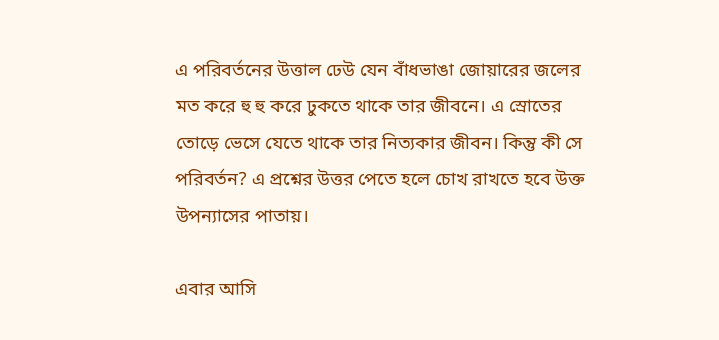এ পরিবর্তনের উত্তাল ঢেউ যেন বাঁধভাঙা জোয়ারের জলের মত করে হু হু করে ঢুকতে থাকে তার জীবনে। এ স্রোতের তোড়ে ভেসে যেতে থাকে তার নিত্যকার জীবন। কিন্তু কী সে পরিবর্তন? এ প্রশ্নের উত্তর পেতে হলে চোখ রাখতে হবে উক্ত উপন্যাসের পাতায়।

এবার আসি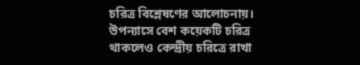চরিত্র বিশ্লেষণের আলোচনায়। উপন্যাসে বেশ কয়েকটি চরিত্র থাকলেও কেন্দ্রীয় চরিত্রে রাখা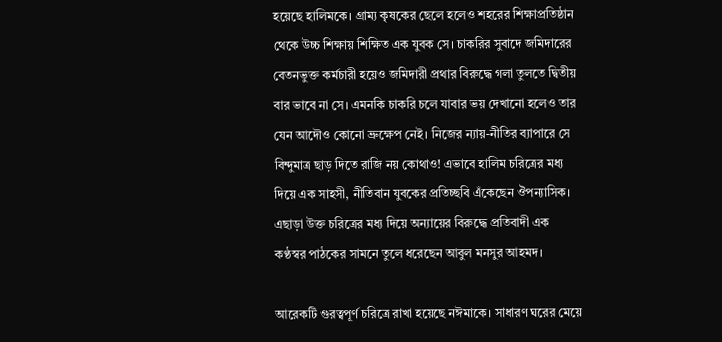হয়েছে হালিমকে। গ্রাম্য কৃষকের ছেলে হলেও শহরের শিক্ষাপ্রতিষ্ঠান থেকে উচ্চ শিক্ষায় শিক্ষিত এক যুবক সে। চাকরির সুবাদে জমিদারের বেতনভুক্ত কর্মচারী হয়েও জমিদারী প্রথার বিরুদ্ধে গলা তুলতে দ্বিতীয় বার ভাবে না সে। এমনকি চাকরি চলে যাবার ভয় দেখানো হলেও তার যেন আদৌও কোনো ভ্রুক্ষেপ নেই। নিজের ন্যায়-নীতির ব্যাপারে সে বিন্দুমাত্র ছাড় দিতে রাজি নয় কোথাও! এভাবে হালিম চরিত্রের মধ্য দিয়ে এক সাহসী, নীতিবান যুবকের প্রতিচ্ছবি এঁকেছেন ঔপন্যাসিক। এছাড়া উক্ত চরিত্রের মধ্য দিয়ে অন্যায়ের বিরুদ্ধে প্রতিবাদী এক কণ্ঠস্বর পাঠকের সামনে তুলে ধরেছেন আবুল মনসুর আহমদ।

আরেকটি গুরত্বপূর্ণ চরিত্রে রাখা হয়েছে নঈমাকে। সাধারণ ঘরের মেয়ে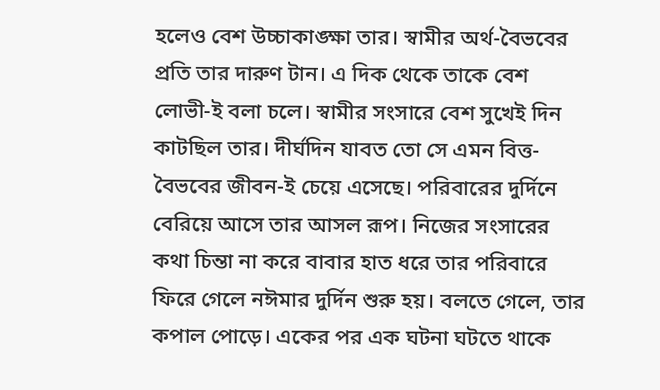হলেও বেশ উচ্চাকাঙ্ক্ষা তার। স্বামীর অর্থ-বৈভবের প্রতি তার দারুণ টান। এ দিক থেকে তাকে বেশ লোভী-ই বলা চলে। স্বামীর সংসারে বেশ সুখেই দিন কাটছিল তার। দীর্ঘদিন যাবত তো সে এমন বিত্ত-বৈভবের জীবন-ই চেয়ে এসেছে। পরিবারের দুর্দিনে বেরিয়ে আসে তার আসল রূপ। নিজের সংসারের কথা চিন্তা না করে বাবার হাত ধরে তার পরিবারে ফিরে গেলে নঈমার দুর্দিন শুরু হয়। বলতে গেলে, তার কপাল পোড়ে। একের পর এক ঘটনা ঘটতে থাকে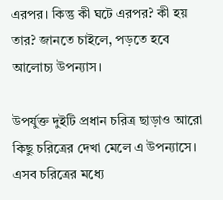এরপর। কিন্তু কী ঘটে এরপর? কী হয় তার? জানতে চাইলে, পড়তে হবে আলোচ্য উপন্যাস।

উপর্যুক্ত দুইটি প্রধান চরিত্র ছাড়াও আরো কিছু চরিত্রের দেখা মেলে এ উপন্যাসে। এসব চরিত্রের মধ্যে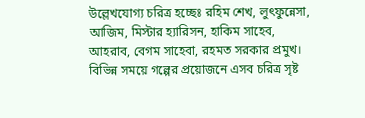উল্লেখযোগ্য চরিত্র হচ্ছেঃ রহিম শেখ, লুৎফুন্নেসা, আজিম, মিস্টার হ্যারিসন, হাকিম সাহেব, আহরাব, বেগম সাহেবা, রহমত সরকার প্রমুখ। বিভিন্ন সময়ে গল্পের প্রয়োজনে এসব চরিত্র সৃষ্ট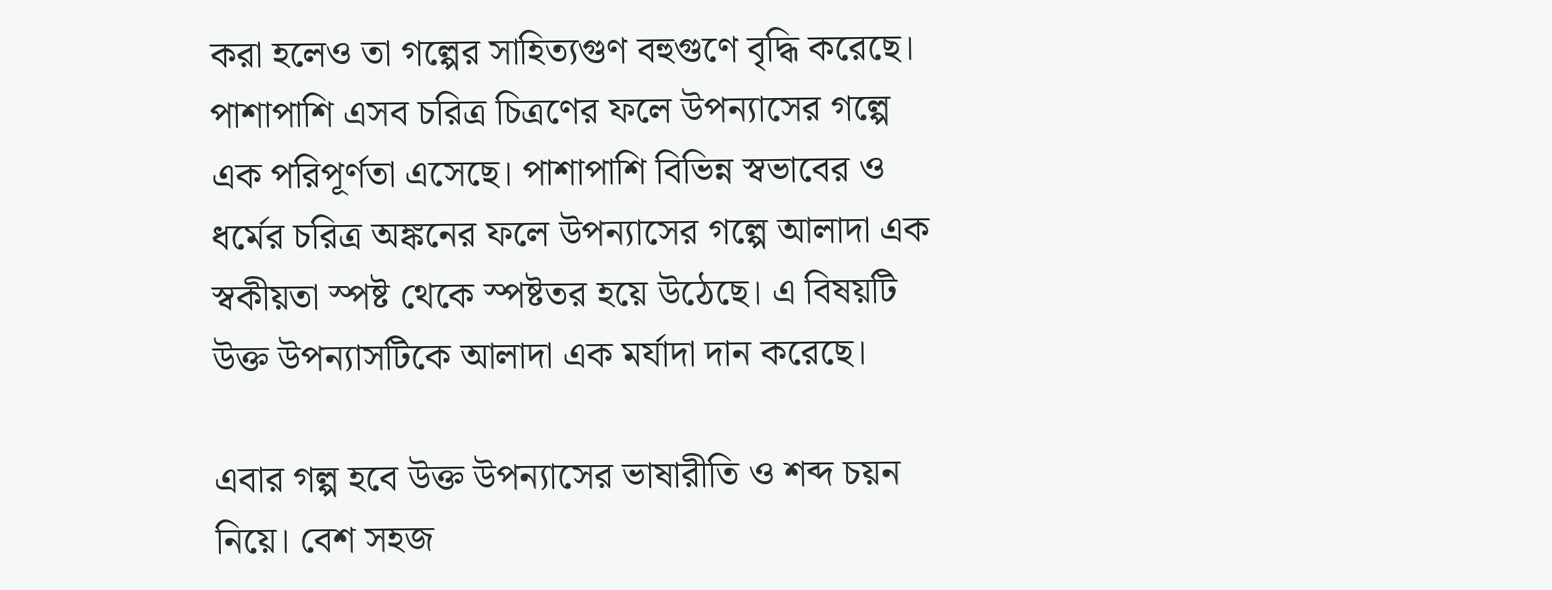করা হলেও তা গল্পের সাহিত্যগুণ বহুগুণে বৃদ্ধি করেছে। পাশাপাশি এসব চরিত্র চিত্রণের ফলে উপন্যাসের গল্পে এক পরিপূর্ণতা এসেছে। পাশাপাশি বিভিন্ন স্বভাবের ও ধর্মের চরিত্র অঙ্কনের ফলে উপন্যাসের গল্পে আলাদা এক স্বকীয়তা স্পষ্ট থেকে স্পষ্টতর হয়ে উঠেছে। এ বিষয়টি উক্ত উপন্যাসটিকে আলাদা এক মর্যাদা দান করেছে।

এবার গল্প হবে উক্ত উপন্যাসের ভাষারীতি ও শব্দ চয়ন নিয়ে। বেশ সহজ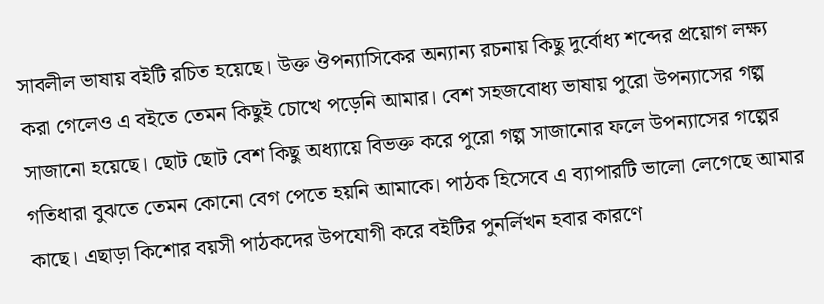সাবলীল ভাষায় বইটি রচিত হয়েছে। উক্ত ঔপন্যাসিকের অন্যান্য রচনায় কিছু দুর্বোধ্য শব্দের প্রয়োগ লক্ষ্য করা গেলেও এ বইতে তেমন কিছুই চোখে পড়েনি আমার। বেশ সহজবোধ্য ভাষায় পুরো উপন্যাসের গল্প সাজানো হয়েছে। ছোট ছোট বেশ কিছু অধ্যায়ে বিভক্ত করে পুরো গল্প সাজানোর ফলে উপন্যাসের গল্পের গতিধারা বুঝতে তেমন কোনো বেগ পেতে হয়নি আমাকে। পাঠক হিসেবে এ ব্যাপারটি ভালো লেগেছে আমার কাছে। এছাড়া কিশোর বয়সী পাঠকদের উপযোগী করে বইটির পুনর্লিখন হবার কারণে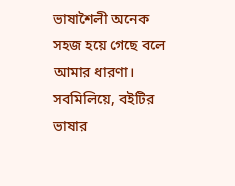ভাষাশৈলী অনেক সহজ হয়ে গেছে বলে আমার ধারণা। সবমিলিয়ে, বইটির ভাষার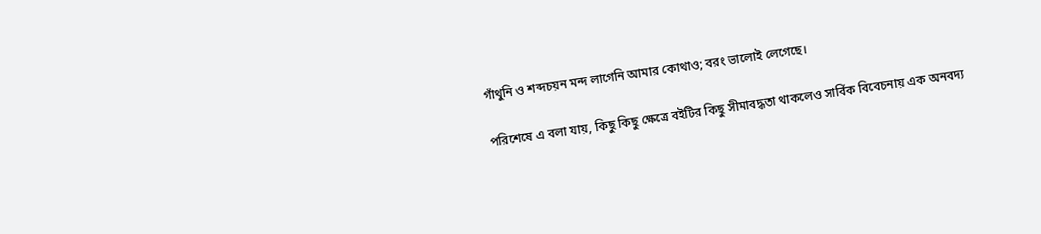গাঁথুনি ও শব্দচয়ন মন্দ লাগেনি আমার কোথাও; বরং ভালোই লেগেছে।

পরিশেষে এ বলা যায়, কিছু কিছু ক্ষেত্রে বইটির কিছু সীমাবদ্ধতা থাকলেও সার্বিক বিবেচনায় এক অনবদ্য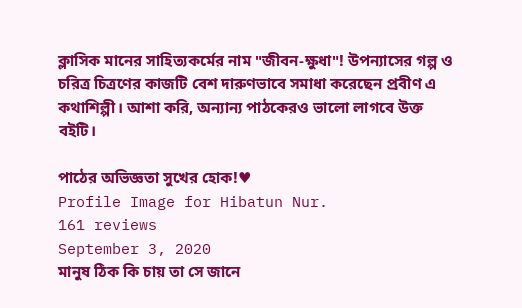ক্লাসিক মানের সাহিত্যকর্মের নাম "জীবন-ক্ষুধা"! উপন্যাসের গল্প ও চরিত্র চিত্রণের কাজটি বেশ দারুণভাবে সমাধা করেছেন প্রবীণ এ কথাশিল্পী। আশা করি, অন্যান্য পাঠকেরও ভালো লাগবে উক্ত বইটি।

পাঠের অভিজ্ঞতা সুখের হোক!♥
Profile Image for Hibatun Nur.
161 reviews
September 3, 2020
মানুষ ঠিক কি চায় তা সে জানে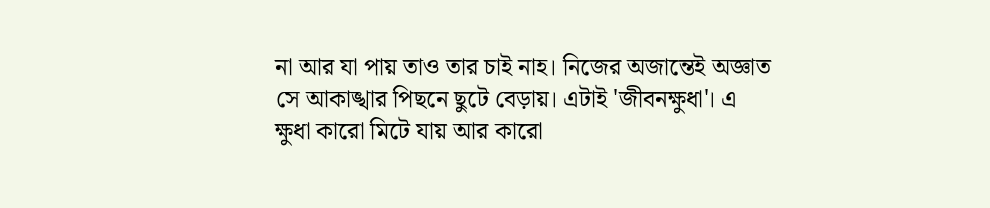না আর যা পায় তাও তার চাই নাহ। নিজের অজান্তেই অজ্ঞাত সে আকাঙ্খার পিছনে ছুটে বেড়ায়। এটাই 'জীবনক্ষুধা'। এ ক্ষুধা কারো মিটে যায় আর কারো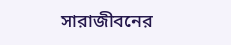সারাজীবনের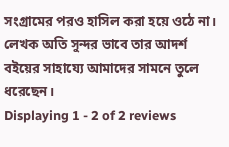সংগ্রামের পরও হাসিল করা হয়ে ওঠে না।
লেখক অতি সুন্দর ভাবে তার আদর্শ বইয়ের সাহায্যে আমাদের সামনে তুলে ধরেছেন।
Displaying 1 - 2 of 2 reviews